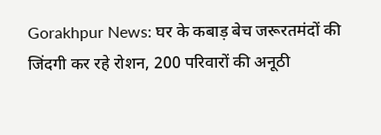Gorakhpur News: घर के कबाड़ बेच जरूरतमंदों की जिंदगी कर रहे रोशन, 200 परिवारों की अनूठी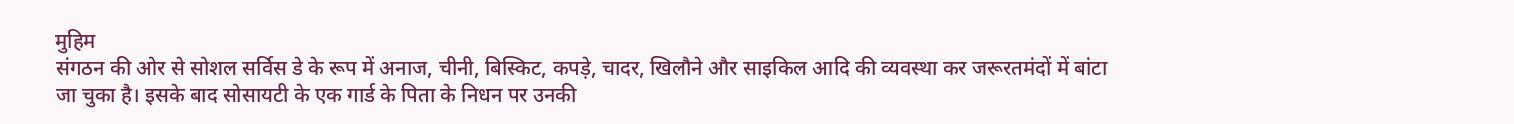मुहिम
संगठन की ओर से सोशल सर्विस डे के रूप में अनाज, चीनी, बिस्किट, कपड़े, चादर, खिलौने और साइकिल आदि की व्यवस्था कर जरूरतमंदों में बांटा जा चुका है। इसके बाद सोसायटी के एक गार्ड के पिता के निधन पर उनकी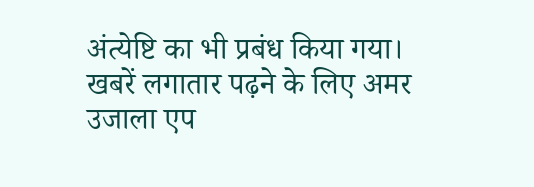अंत्येष्टि का भी प्रबंध किया गया।
खबरें लगातार पढ़ने के लिए अमर उजाला एप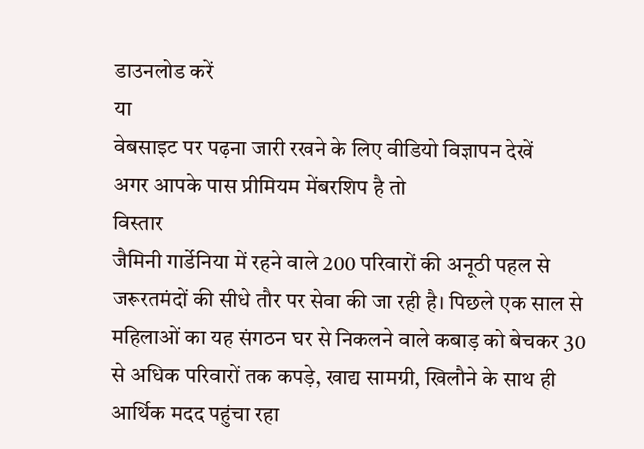डाउनलोड करें
या
वेबसाइट पर पढ़ना जारी रखने के लिए वीडियो विज्ञापन देखें
अगर आपके पास प्रीमियम मेंबरशिप है तो
विस्तार
जैमिनी गार्डेनिया में रहने वाले 200 परिवारों की अनूठी पहल से जरूरतमंदों की सीधे तौर पर सेवा की जा रही है। पिछले एक साल से महिलाओं का यह संगठन घर से निकलने वाले कबाड़ को बेचकर 30 से अधिक परिवारों तक कपड़े, खाद्य सामग्री, खिलौने के साथ ही आर्थिक मदद पहुंचा रहा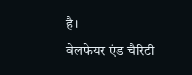है।
वेलफेयर एंड चैरिटी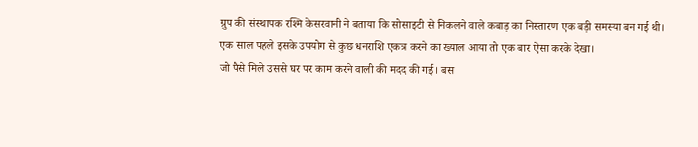ग्रुप की संस्थापक रश्मि केसरवानी ने बताया कि सोसाइटी से निकलने वाले कबाड़ का निस्तारण एक बड़ी समस्या बन गई थी। एक साल पहले इसके उपयोग से कुछ धनराशि एकत्र करने का ख्याल आया तो एक बार ऐसा करके देखा।
जो पैसे मिले उससे घर पर काम करने वाली की मदद की गई। बस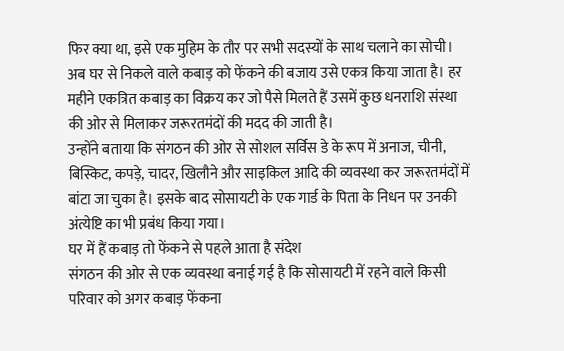फिर क्या था, इसे एक मुहिम के तौर पर सभी सदस्यों के साथ चलाने का सोची। अब घर से निकले वाले कबाड़ को फेंकने की बजाय उसे एकत्र किया जाता है। हर महीने एकत्रित कबाड़ का विक्रय कर जो पैसे मिलते हैं उसमें कुछ धनराशि संस्था की ओर से मिलाकर जरूरतमंदों की मदद की जाती है।
उन्होंने बताया कि संगठन की ओर से सोशल सर्विस डे के रूप में अनाज, चीनी, बिस्किट, कपड़े, चादर, खिलौने और साइकिल आदि की व्यवस्था कर जरूरतमंदों में बांटा जा चुका है। इसके बाद सोसायटी के एक गार्ड के पिता के निधन पर उनकी अंत्येष्टि का भी प्रबंध किया गया।
घर में हैं कबाड़ तो फेंकने से पहले आता है संदेश
संगठन की ओर से एक व्यवस्था बनाई गई है कि सोसायटी में रहने वाले किसी परिवार को अगर कबाड़ फेंकना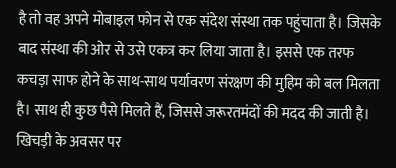है तो वह अपने मोबाइल फोन से एक संदेश संस्था तक पहुंचाता है। जिसके बाद संस्था की ओर से उसे एकत्र कर लिया जाता है। इससे एक तरफ कचड़ा साफ होने के साथ-साथ पर्यावरण संरक्षण की मुहिम को बल मिलता है। साथ ही कुछ पैसे मिलते हैं, जिससे जरूरतमंदों की मदद की जाती है।
खिचड़ी के अवसर पर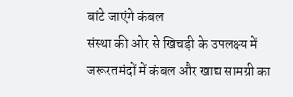बांटे जाएंगे कंबल
संस्था की ओर से खिचड़ी के उपलक्ष्य में जरूरतमंदों में कंबल और खाद्य सामग्री का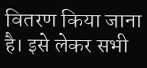वितरण किया जाना है। इसे लेकर सभी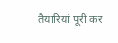तैयारियां पूरी कर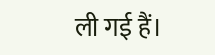ली गई हैं।